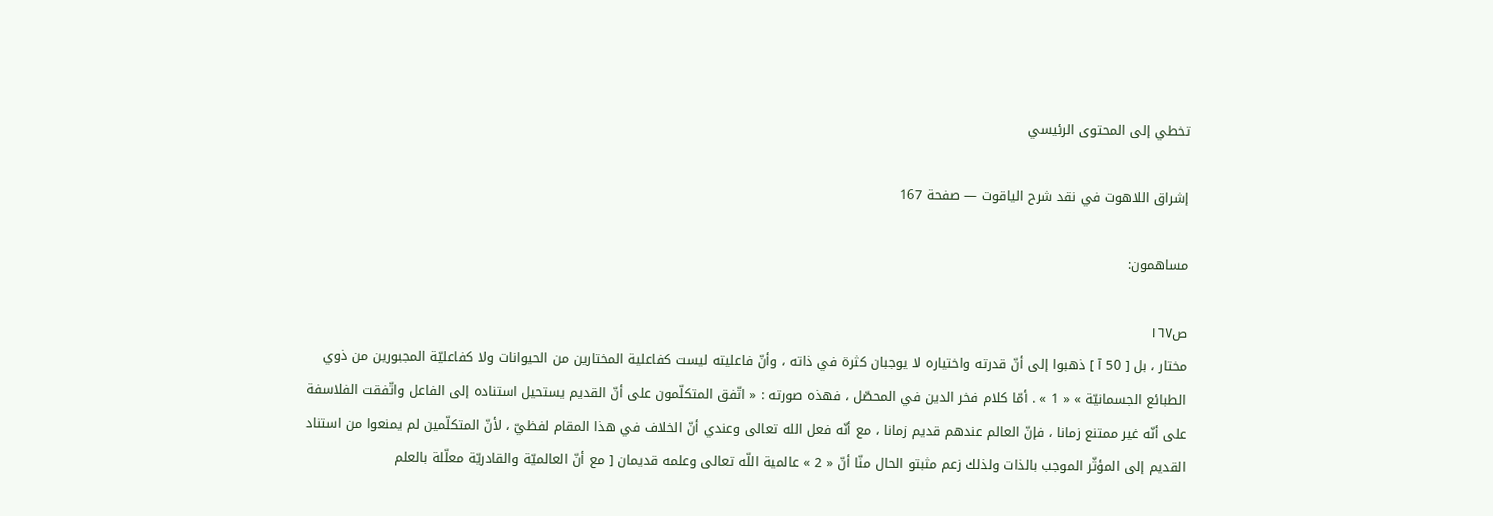تخطي إلى المحتوى الرئيسي

إشراق اللاهوت في نقد شرح الياقوت — صفحة 167

مساهمون:

ص١٦٧
مختار ، بل [ 50 آ ] ذهبوا إلى أنّ قدرته واختياره لا يوجبان كثرة في ذاته ، وأنّ فاعليته ليست كفاعلية المختارين من الحيوانات ولا كفاعليّة المجبورين من ذوي الطبائع الجسمانيّة » « 1 » . أمّا كلام فخر الدين في المحصّل ، فهذه صورته : « اتّفق المتكلّمون على أنّ القديم يستحيل استناده إلى الفاعل واتّفقت الفلاسفة على أنّه غير ممتنع زمانا ، فإنّ العالم عندهم قديم زمانا ، مع أنّه فعل الله تعالى وعندي أنّ الخلاف في هذا المقام لفظيّ ، لأنّ المتكلّمين لم يمنعوا من استناد القديم إلى المؤثّر الموجب بالذات ولذلك زعم مثبتو الحال منّا أنّ « 2 » عالمية اللّه تعالى وعلمه قديمان [ مع أنّ العالميّة والقادريّة معلّلة بالعلم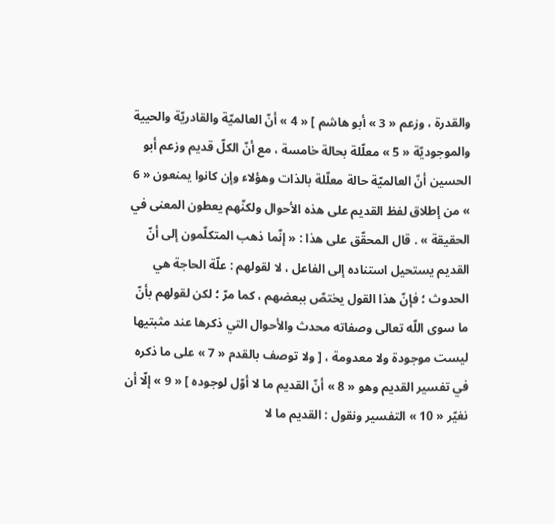والقدرة ، وزعم « 3 » أبو هاشم ] « 4 » أنّ العالميّة والقادريّة والحيية والموجوديّة « 5 » معلّلة بحالة خامسة ، مع أنّ الكلّ قديم وزعم أبو الحسين أنّ العالميّة حالة معلّلة بالذات وهؤلاء وإن كانوا يمنعون « 6 » من إطلاق لفظ القديم على هذه الأحوال ولكنّهم يعطون المعنى في الحقيقة » . قال المحقّق على هذا : « إنّما ذهب المتكلّمون إلى أنّ القديم يستحيل استناده إلى الفاعل ، لا لقولهم : علّة الحاجة هي الحدوث ؛ فإنّ هذا القول يختصّ ببعضهم ، كما مرّ ؛ لكن لقولهم بأنّ ما سوى اللّه تعالى وصفاته محدث والأحوال التي ذكرها عند مثبتيها ليست موجودة ولا معدومة ، [ ولا توصف بالقدم « 7 » على ما ذكره في تفسير القديم وهو « 8 » أنّ القديم ما لا أوّل لوجوده ] « 9 » إلّا أن نغيّر « 10 » التفسير ونقول : القديم ما لا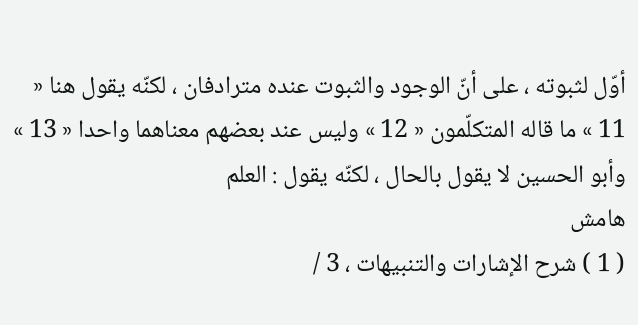أوّل لثبوته ، على أنّ الوجود والثبوت عنده مترادفان ، لكنّه يقول هنا « 11 » ما قاله المتكلّمون « 12 » وليس عند بعضهم معناهما واحدا « 13 » وأبو الحسين لا يقول بالحال ، لكنّه يقول : العلم
هامش
( 1 ) شرح الإشارات والتنبيهات ، 3 /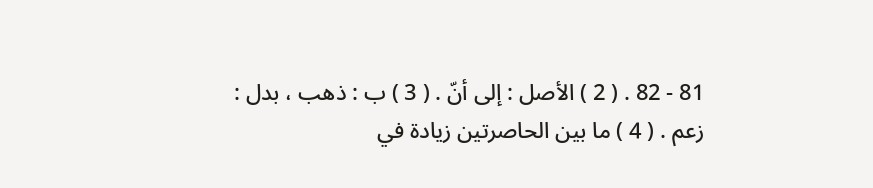81 - 82 . ( 2 ) الأصل : إلى أنّ . ( 3 ) ب : ذهب ، بدل : زعم . ( 4 ) ما بين الحاصرتين زيادة في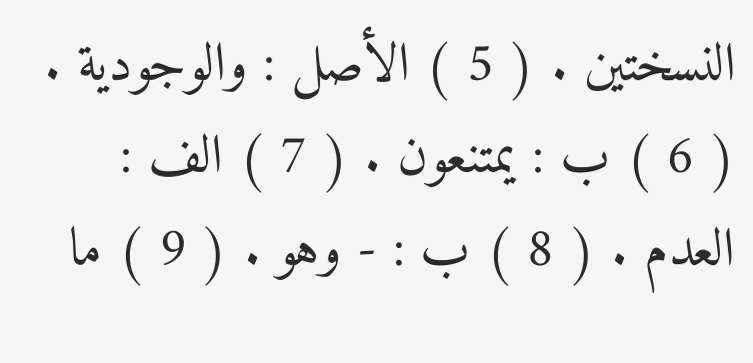النسختين . ( 5 ) الأصل : والوجودية . ( 6 ) ب : يمتنعون . ( 7 ) الف : العدم . ( 8 ) ب : - وهو . ( 9 ) ما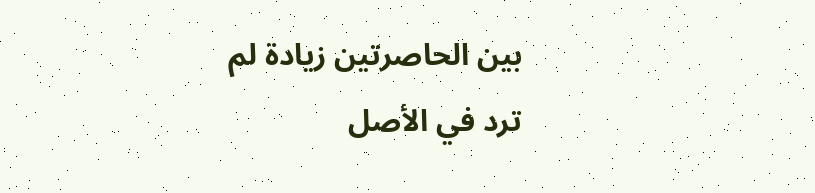بين الحاصرتين زيادة لم ترد في الأصل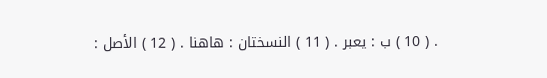. ( 10 ) ب : يعبر . ( 11 ) النسختان : هاهنا . ( 12 ) الأصل :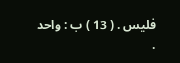فليس . ( 13 ) ب : واحد .